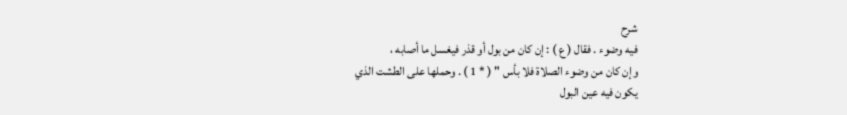شرح
فيه وضوء . فقال ( ع ) : إن كان من بول أو قذر فيغسل ما أصابه ،
وإن كان من وضوء الصلاة فلا بأس " ( * 1 ) . وحملها على الطشت الذي
يكون فيه عين البول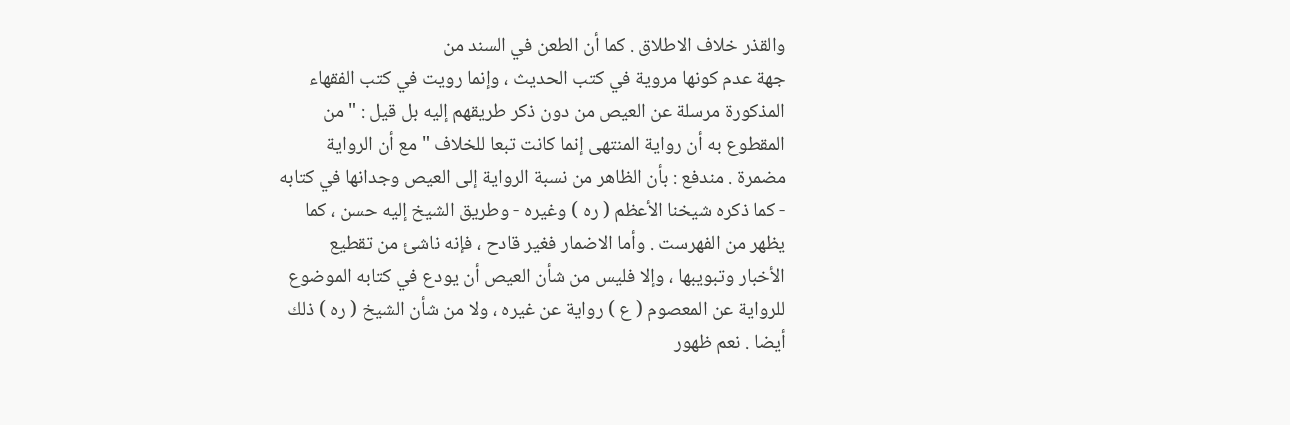والقذر خلاف الاطلاق . كما أن الطعن في السند من
جهة عدم كونها مروية في كتب الحديث ، وإنما رويت في كتب الفقهاء
المذكورة مرسلة عن العيص من دون ذكر طريقهم إليه بل قيل : " من
المقطوع به أن رواية المنتهى إنما كانت تبعا للخلاف " مع أن الرواية
مضمرة . مندفع : بأن الظاهر من نسبة الرواية إلى العيص وجدانها في كتابه
- كما ذكره شيخنا الأعظم ( ره ) وغيره - وطريق الشيخ إليه حسن ، كما
يظهر من الفهرست . وأما الاضمار فغير قادح ، فإنه ناشئ من تقطيع
الأخبار وتبويبها ، وإلا فليس من شأن العيص أن يودع في كتابه الموضوع
للرواية عن المعصوم ( ع ) رواية عن غيره ، ولا من شأن الشيخ ( ره ) ذلك
أيضا . نعم ظهور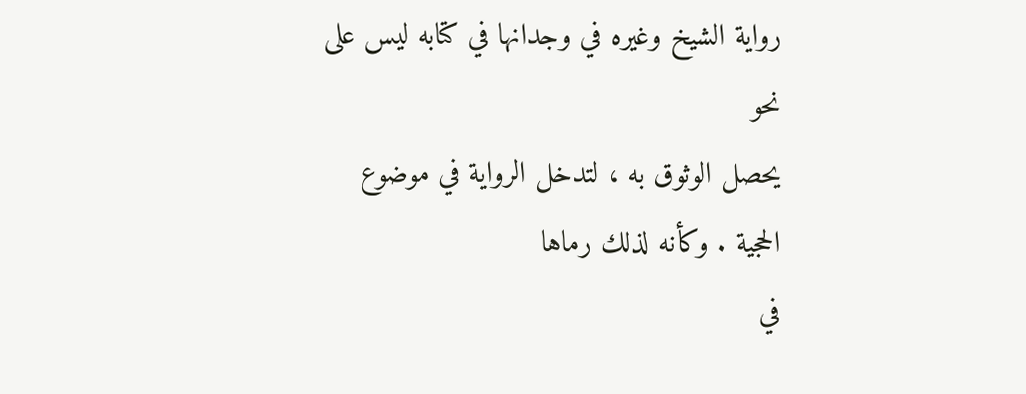رواية الشيخ وغيره في وجدانها في كتابه ليس على نحو
يحصل الوثوق به ، لتدخل الرواية في موضوع الحجية . وكأنه لذلك رماها
في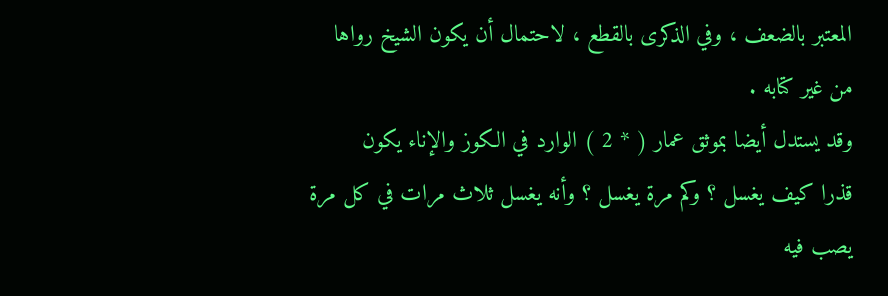المعتبر بالضعف ، وفي الذكرى بالقطع ، لاحتمال أن يكون الشيخ رواها
من غير كتابه .
وقد يستدل أيضا بموثق عمار ( * 2 ) الوارد في الكوز والإناء يكون
قذرا كيف يغسل ؟ وكم مرة يغسل ؟ وأنه يغسل ثلاث مرات في كل مرة
يصب فيه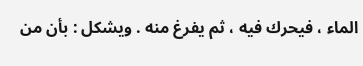الماء ، فيحرك فيه ، ثم يفرغ منه . ويشكل : بأن من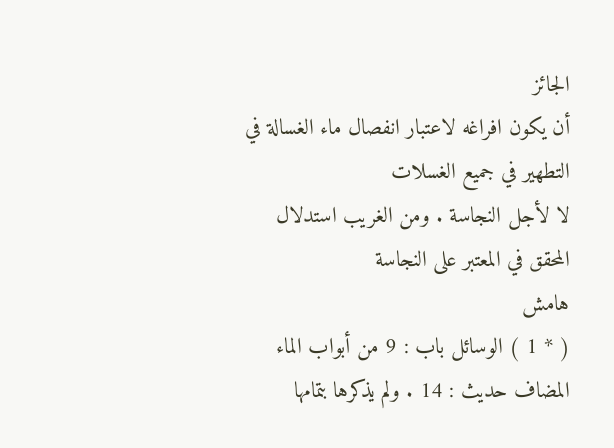الجائز
أن يكون افراغه لاعتبار انفصال ماء الغسالة في التطهير في جميع الغسلات
لا لأجل النجاسة . ومن الغريب استدلال المحقق في المعتبر على النجاسة
هامش
( * 1 ) الوسائل باب : 9 من أبواب الماء المضاف حديث : 14 . ولم يذكرها بتمامها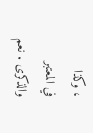، وكذا
في المعتبر والذكرى . نعم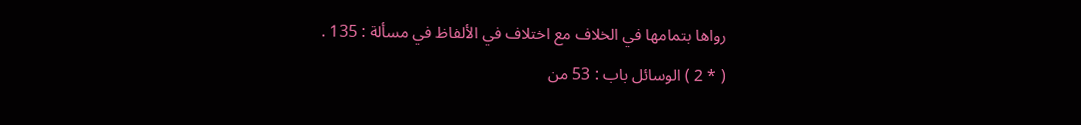رواها بتمامها في الخلاف مع اختلاف في الألفاظ في مسألة : 135 .
( * 2 ) الوسائل باب : 53 من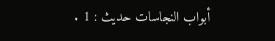أبواب النجاسات حديث : 1 .